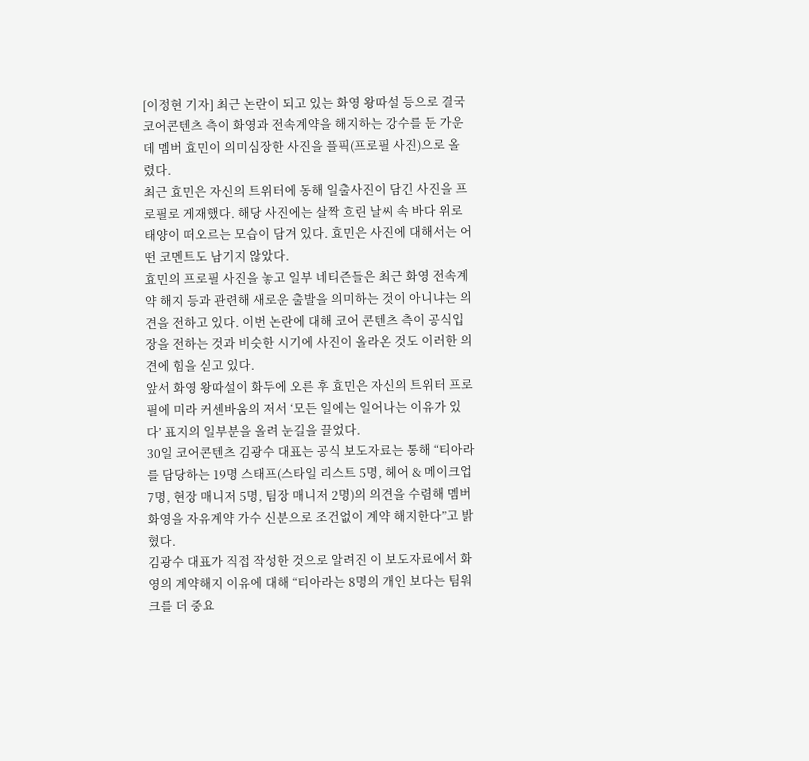[이정현 기자] 최근 논란이 되고 있는 화영 왕따설 등으로 결국 코어콘텐츠 측이 화영과 전속계약을 해지하는 강수를 둔 가운데 멤버 효민이 의미심장한 사진을 플픽(프로필 사진)으로 올렸다.
최근 효민은 자신의 트위터에 동해 일출사진이 담긴 사진을 프로필로 게재했다. 해당 사진에는 살짝 흐린 날씨 속 바다 위로 태양이 떠오르는 모습이 담겨 있다. 효민은 사진에 대해서는 어떤 코멘트도 남기지 않았다.
효민의 프로필 사진을 놓고 일부 네티즌들은 최근 화영 전속계약 해지 등과 관련해 새로운 출발을 의미하는 것이 아니냐는 의견을 전하고 있다. 이번 논란에 대해 코어 콘텐츠 측이 공식입장을 전하는 것과 비슷한 시기에 사진이 올라온 것도 이러한 의견에 힘을 싣고 있다.
앞서 화영 왕따설이 화두에 오른 후 효민은 자신의 트위터 프로필에 미라 커센바움의 저서 ‘모든 일에는 일어나는 이유가 있다’ 표지의 일부분을 올려 눈길을 끌었다.
30일 코어콘텐츠 김광수 대표는 공식 보도자료는 통해 “티아라를 담당하는 19명 스태프(스타일 리스트 5명, 헤어 & 메이크업 7명, 현장 매니저 5명, 팀장 매니저 2명)의 의견을 수렴해 멤버 화영을 자유계약 가수 신분으로 조건없이 계약 해지한다”고 밝혔다.
김광수 대표가 직접 작성한 것으로 알려진 이 보도자료에서 화영의 계약해지 이유에 대해 “티아라는 8명의 개인 보다는 팀워크를 더 중요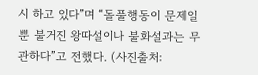시 하고 있다”며 “돌풀행동이 문제일 뿐 불거진 왕따설이나 불화설과는 무관하다”고 전했다. (사진출처: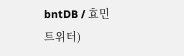bntDB / 효민 트위터)